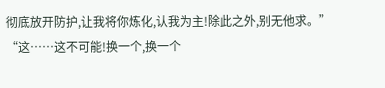彻底放开防护,让我将你炼化,认我为主!除此之外,别无他求。”
“这……这不可能!换一个,换一个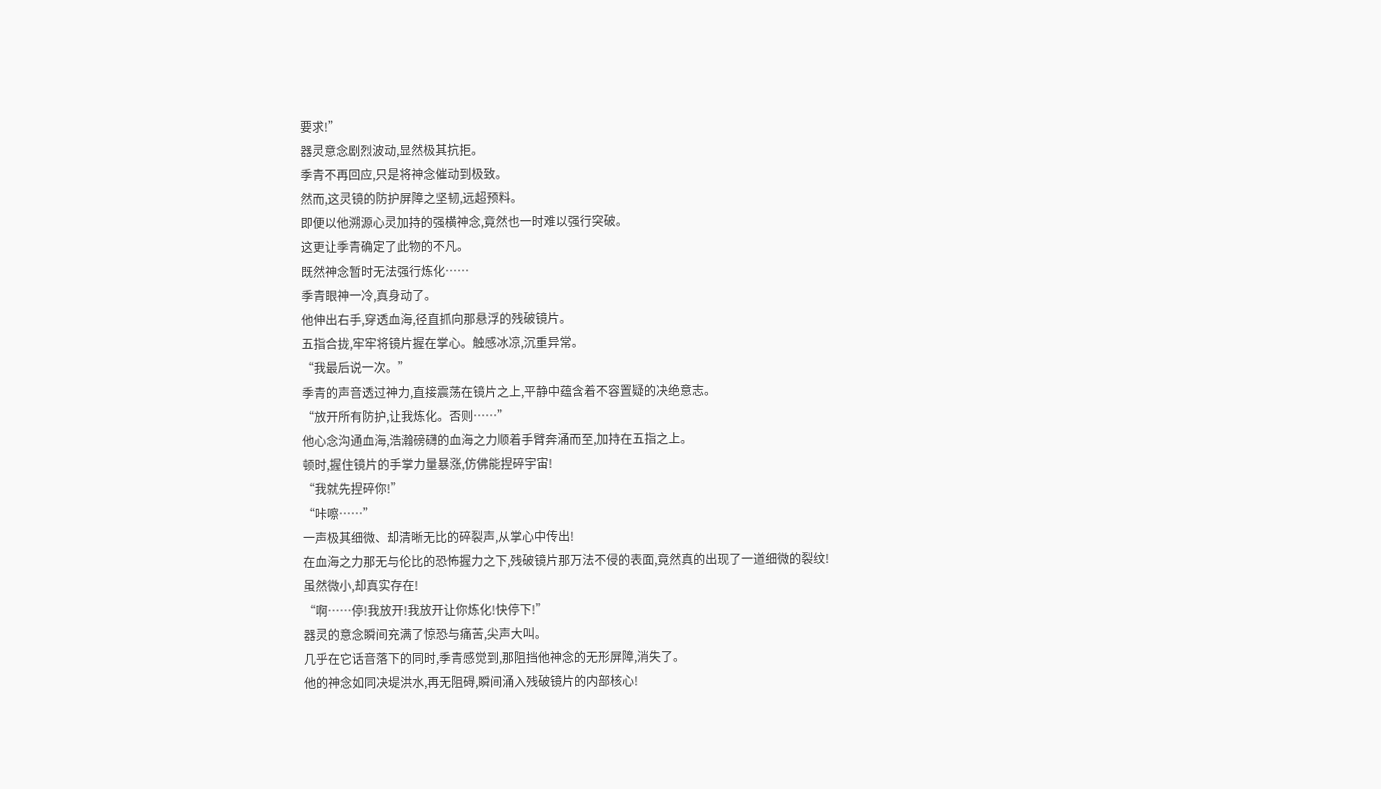要求!”
器灵意念剧烈波动,显然极其抗拒。
季青不再回应,只是将神念催动到极致。
然而,这灵镜的防护屏障之坚韧,远超预料。
即便以他溯源心灵加持的强横神念,竟然也一时难以强行突破。
这更让季青确定了此物的不凡。
既然神念暂时无法强行炼化……
季青眼神一冷,真身动了。
他伸出右手,穿透血海,径直抓向那悬浮的残破镜片。
五指合拢,牢牢将镜片握在掌心。触感冰凉,沉重异常。
“我最后说一次。”
季青的声音透过神力,直接震荡在镜片之上,平静中蕴含着不容置疑的决绝意志。
“放开所有防护,让我炼化。否则……”
他心念沟通血海,浩瀚磅礴的血海之力顺着手臂奔涌而至,加持在五指之上。
顿时,握住镜片的手掌力量暴涨,仿佛能捏碎宇宙!
“我就先捏碎你!”
“咔嚓……”
一声极其细微、却清晰无比的碎裂声,从掌心中传出!
在血海之力那无与伦比的恐怖握力之下,残破镜片那万法不侵的表面,竟然真的出现了一道细微的裂纹!
虽然微小,却真实存在!
“啊……停!我放开!我放开让你炼化!快停下!”
器灵的意念瞬间充满了惊恐与痛苦,尖声大叫。
几乎在它话音落下的同时,季青感觉到,那阻挡他神念的无形屏障,消失了。
他的神念如同决堤洪水,再无阻碍,瞬间涌入残破镜片的内部核心!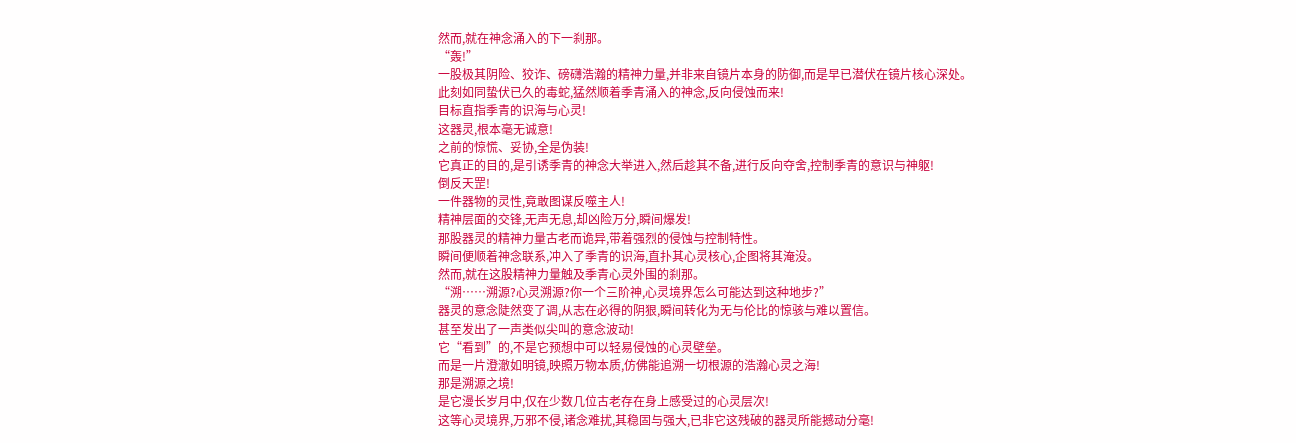然而,就在神念涌入的下一刹那。
“轰!”
一股极其阴险、狡诈、磅礴浩瀚的精神力量,并非来自镜片本身的防御,而是早已潜伏在镜片核心深处。
此刻如同蛰伏已久的毒蛇,猛然顺着季青涌入的神念,反向侵蚀而来!
目标直指季青的识海与心灵!
这器灵,根本毫无诚意!
之前的惊慌、妥协,全是伪装!
它真正的目的,是引诱季青的神念大举进入,然后趁其不备,进行反向夺舍,控制季青的意识与神躯!
倒反天罡!
一件器物的灵性,竟敢图谋反噬主人!
精神层面的交锋,无声无息,却凶险万分,瞬间爆发!
那股器灵的精神力量古老而诡异,带着强烈的侵蚀与控制特性。
瞬间便顺着神念联系,冲入了季青的识海,直扑其心灵核心,企图将其淹没。
然而,就在这股精神力量触及季青心灵外围的刹那。
“溯……溯源?心灵溯源?你一个三阶神,心灵境界怎么可能达到这种地步?”
器灵的意念陡然变了调,从志在必得的阴狠,瞬间转化为无与伦比的惊骇与难以置信。
甚至发出了一声类似尖叫的意念波动!
它“看到”的,不是它预想中可以轻易侵蚀的心灵壁垒。
而是一片澄澈如明镜,映照万物本质,仿佛能追溯一切根源的浩瀚心灵之海!
那是溯源之境!
是它漫长岁月中,仅在少数几位古老存在身上感受过的心灵层次!
这等心灵境界,万邪不侵,诸念难扰,其稳固与强大,已非它这残破的器灵所能撼动分毫!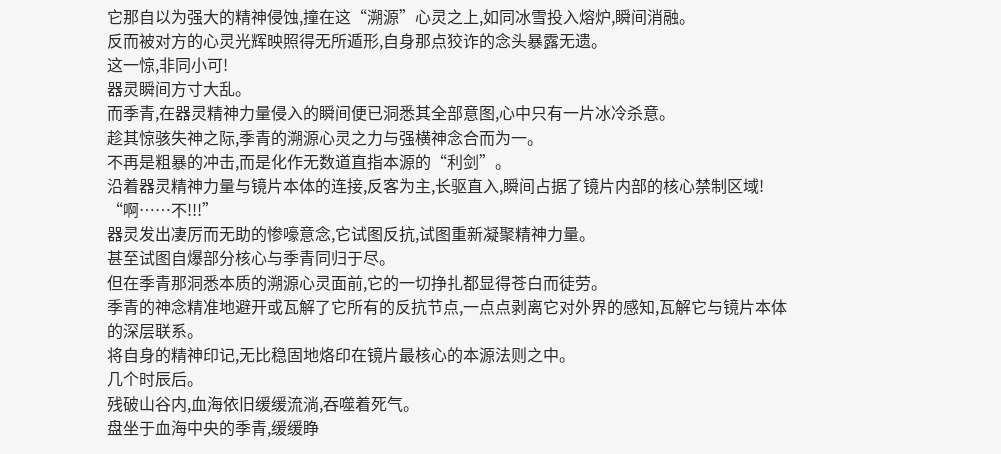它那自以为强大的精神侵蚀,撞在这“溯源”心灵之上,如同冰雪投入熔炉,瞬间消融。
反而被对方的心灵光辉映照得无所遁形,自身那点狡诈的念头暴露无遗。
这一惊,非同小可!
器灵瞬间方寸大乱。
而季青,在器灵精神力量侵入的瞬间便已洞悉其全部意图,心中只有一片冰冷杀意。
趁其惊骇失神之际,季青的溯源心灵之力与强横神念合而为一。
不再是粗暴的冲击,而是化作无数道直指本源的“利剑”。
沿着器灵精神力量与镜片本体的连接,反客为主,长驱直入,瞬间占据了镜片内部的核心禁制区域!
“啊……不!!!”
器灵发出凄厉而无助的惨嚎意念,它试图反抗,试图重新凝聚精神力量。
甚至试图自爆部分核心与季青同归于尽。
但在季青那洞悉本质的溯源心灵面前,它的一切挣扎都显得苍白而徒劳。
季青的神念精准地避开或瓦解了它所有的反抗节点,一点点剥离它对外界的感知,瓦解它与镜片本体的深层联系。
将自身的精神印记,无比稳固地烙印在镜片最核心的本源法则之中。
几个时辰后。
残破山谷内,血海依旧缓缓流淌,吞噬着死气。
盘坐于血海中央的季青,缓缓睁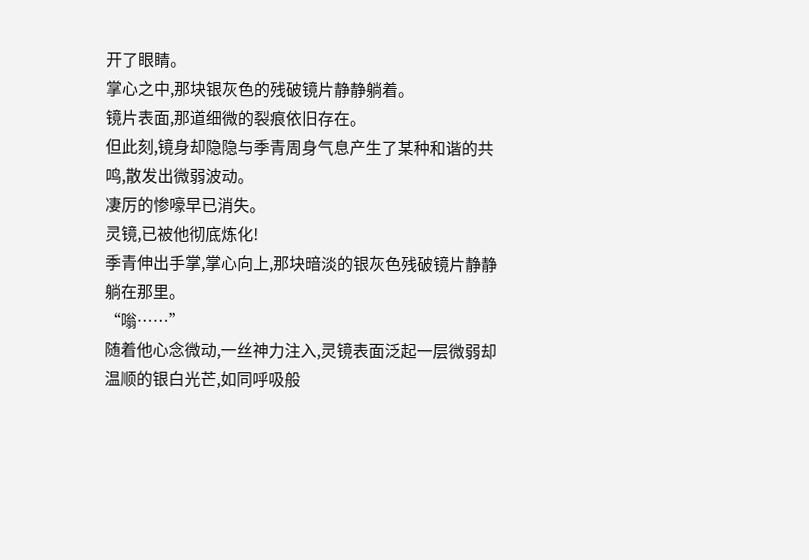开了眼睛。
掌心之中,那块银灰色的残破镜片静静躺着。
镜片表面,那道细微的裂痕依旧存在。
但此刻,镜身却隐隐与季青周身气息产生了某种和谐的共鸣,散发出微弱波动。
凄厉的惨嚎早已消失。
灵镜,已被他彻底炼化!
季青伸出手掌,掌心向上,那块暗淡的银灰色残破镜片静静躺在那里。
“嗡……”
随着他心念微动,一丝神力注入,灵镜表面泛起一层微弱却温顺的银白光芒,如同呼吸般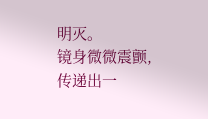明灭。
镜身微微震颤,传递出一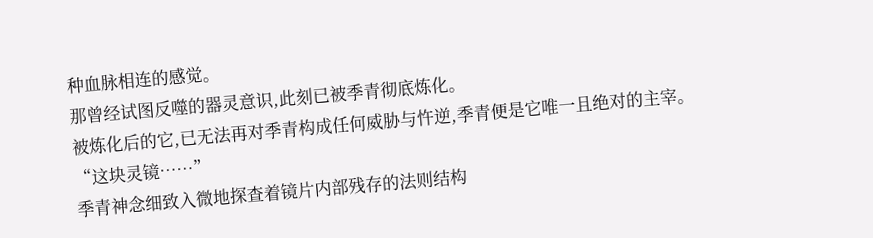种血脉相连的感觉。
那曾经试图反噬的器灵意识,此刻已被季青彻底炼化。
被炼化后的它,已无法再对季青构成任何威胁与忤逆,季青便是它唯一且绝对的主宰。
“这块灵镜……”
季青神念细致入微地探查着镜片内部残存的法则结构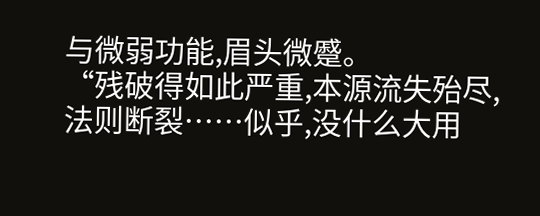与微弱功能,眉头微蹙。
“残破得如此严重,本源流失殆尽,法则断裂……似乎,没什么大用